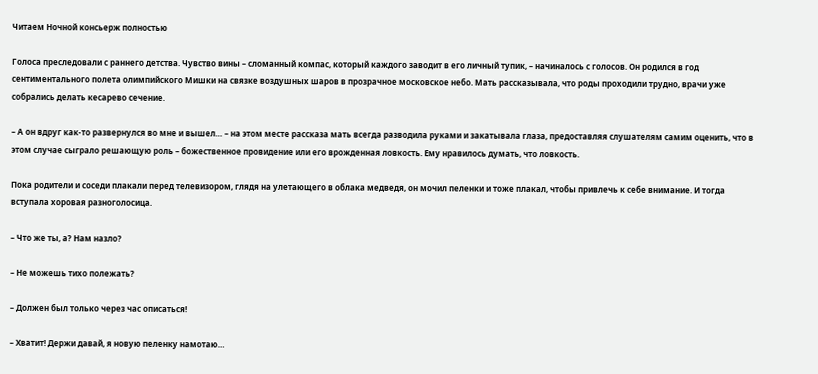Читаем Ночной консьерж полностью

Голоса преследовали с раннего детства. Чувство вины – сломанный компас, который каждого заводит в его личный тупик, – начиналось с голосов. Он родился в год сентиментального полета олимпийского Мишки на связке воздушных шаров в прозрачное московское небо. Мать рассказывала, что роды проходили трудно, врачи уже собрались делать кесарево сечение.

– А он вдруг как-то развернулся во мне и вышел… – на этом месте рассказа мать всегда разводила руками и закатывала глаза, предоставляя слушателям самим оценить, что в этом случае сыграло решающую роль – божественное провидение или его врожденная ловкость. Ему нравилось думать, что ловкость.

Пока родители и соседи плакали перед телевизором, глядя на улетающего в облака медведя, он мочил пеленки и тоже плакал, чтобы привлечь к себе внимание. И тогда вступала хоровая разноголосица.

– Что же ты, а? Нам назло?

– Не можешь тихо полежать?

– Должен был только через час описаться!

– Хватит! Держи давай, я новую пеленку намотаю…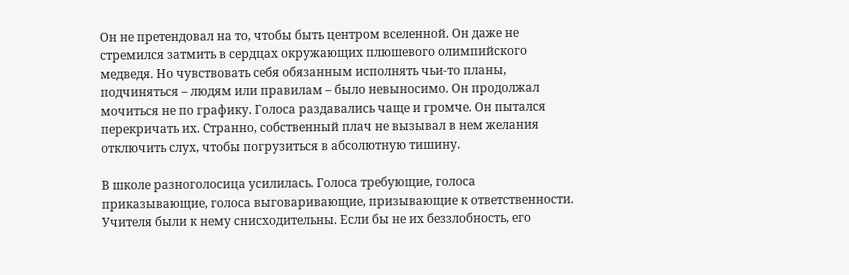Он не претендовал на то, чтобы быть центром вселенной. Он даже не стремился затмить в сердцах окружающих плюшевого олимпийского медведя. Но чувствовать себя обязанным исполнять чьи-то планы, подчиняться – людям или правилам – было невыносимо. Он продолжал мочиться не по графику. Голоса раздавались чаще и громче. Он пытался перекричать их. Странно, собственный плач не вызывал в нем желания отключить слух, чтобы погрузиться в абсолютную тишину.

В школе разноголосица усилилась. Голоса требующие, голоса приказывающие, голоса выговаривающие, призывающие к ответственности. Учителя были к нему снисходительны. Если бы не их беззлобность, его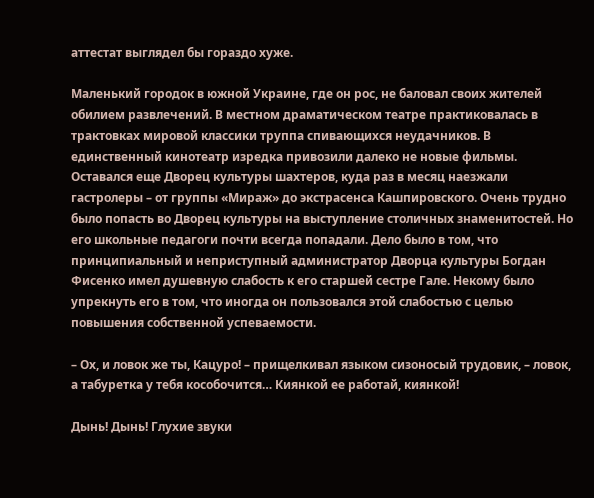аттестат выглядел бы гораздо хуже.

Маленький городок в южной Украине, где он рос, не баловал своих жителей обилием развлечений. В местном драматическом театре практиковалась в трактовках мировой классики труппа спивающихся неудачников. В единственный кинотеатр изредка привозили далеко не новые фильмы. Оставался еще Дворец культуры шахтеров, куда раз в месяц наезжали гастролеры – от группы «Мираж» до экстрасенса Кашпировского. Очень трудно было попасть во Дворец культуры на выступление столичных знаменитостей. Но его школьные педагоги почти всегда попадали. Дело было в том, что принципиальный и неприступный администратор Дворца культуры Богдан Фисенко имел душевную слабость к его старшей сестре Гале. Некому было упрекнуть его в том, что иногда он пользовался этой слабостью с целью повышения собственной успеваемости.

– Ох, и ловок же ты, Кацуро! – прищелкивал языком сизоносый трудовик, – ловок, а табуретка у тебя кособочится… Киянкой ее работай, киянкой!

Дынь! Дынь! Глухие звуки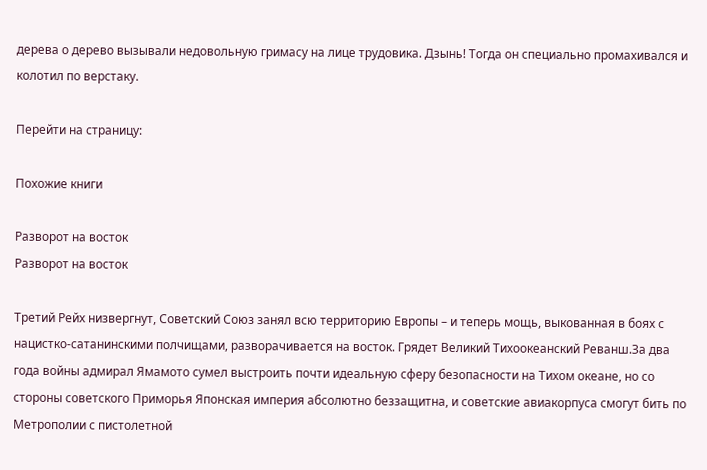дерева о дерево вызывали недовольную гримасу на лице трудовика. Дзынь! Тогда он специально промахивался и колотил по верстаку.

Перейти на страницу:

Похожие книги

Разворот на восток
Разворот на восток

Третий Рейх низвергнут, Советский Союз занял всю территорию Европы – и теперь мощь, выкованная в боях с нацистко-сатанинскими полчищами, разворачивается на восток. Грядет Великий Тихоокеанский Реванш.За два года войны адмирал Ямамото сумел выстроить почти идеальную сферу безопасности на Тихом океане, но со стороны советского Приморья Японская империя абсолютно беззащитна, и советские авиакорпуса смогут бить по Метрополии с пистолетной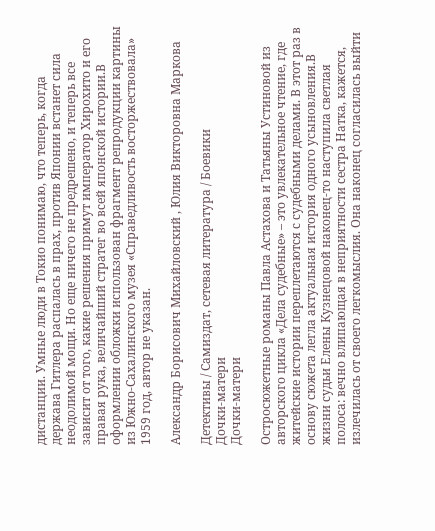дистанции. Умные люди в Токио понимаю, что теперь, когда держава Гитлера распалась в прах, против Японии встанет сила неодолимой мощи. Но еще ничего не предрешено, и теперь все зависит от того, какие решения примут император Хирохито и его правая рука, величайший стратег во всей японской истории.В оформлении обложки использован фрагмент репродукции картины из Южно-Сахалинского музея «Справедливость восторжествовала» 1959 год, автор не указан.

Александр Борисович Михайловский , Юлия Викторовна Маркова

Детективы / Самиздат, сетевая литература / Боевики
Дочки-матери
Дочки-матери

Остросюжетные романы Павла Астахова и Татьяны Устиновой из авторского цикла «Дела судебные» – это увлекательное чтение, где житейские истории переплетаются с судебными делами. В этот раз в основу сюжета легла актуальная история одного усыновления.В жизни судьи Елены Кузнецовой наконец-то наступила светлая полоса: вечно влипающая в неприятности сестра Натка, кажется, излечилась от своего легкомыслия. Она наконец согласилась выйти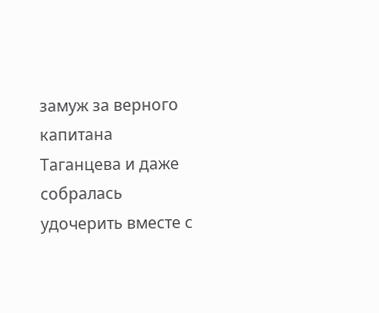замуж за верного капитана Таганцева и даже собралась удочерить вместе с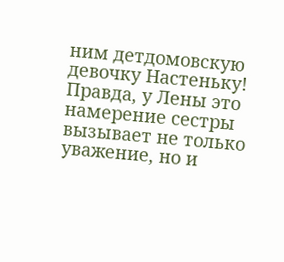ним детдомовскую девочку Настеньку! Правда, у Лены это намерение сестры вызывает не только уважение, но и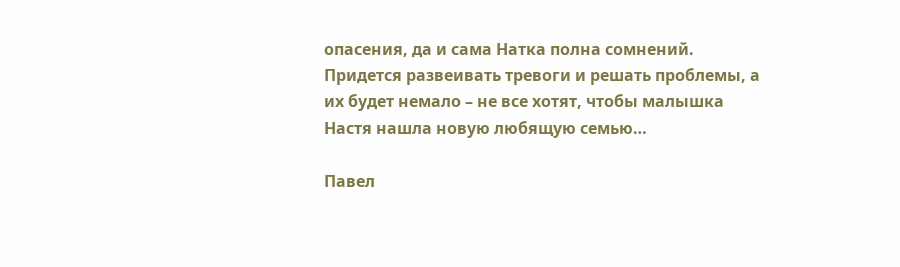опасения, да и сама Натка полна сомнений. Придется развеивать тревоги и решать проблемы, а их будет немало – не все хотят, чтобы малышка Настя нашла новую любящую семью…

Павел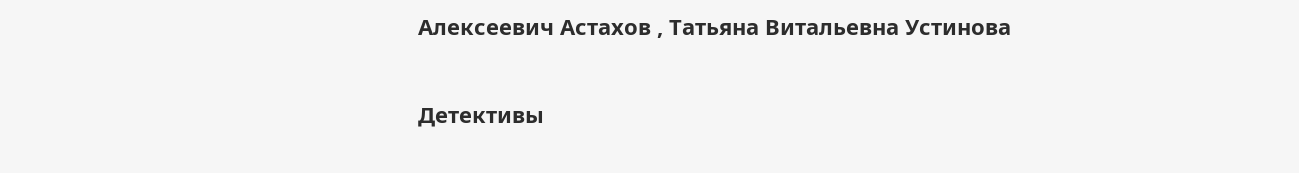Алексеевич Астахов , Татьяна Витальевна Устинова

Детективы